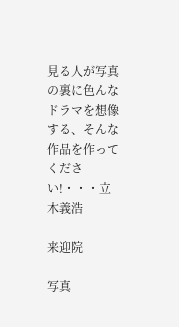見る人が写真の裏に色んなドラマを想像する、そんな作品を作ってください!・・・立木義浩

来迎院

写真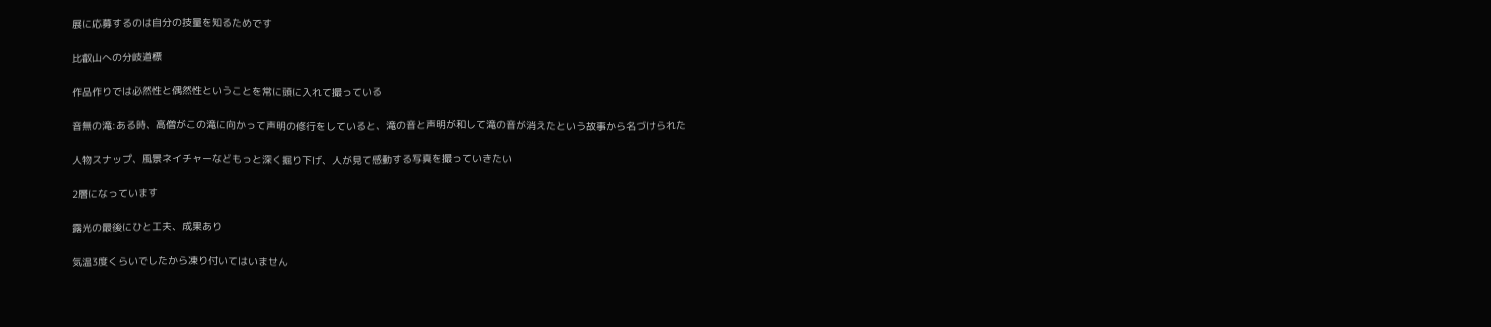展に応募するのは自分の技量を知るためです

比叡山への分岐道標

作品作りでは必然性と偶然性ということを常に頭に入れて撮っている

音無の滝:ある時、高僧がこの滝に向かって声明の修行をしていると、滝の音と声明が和して滝の音が消えたという故事から名づけられた

人物スナップ、風景ネイチャーなどもっと深く掘り下げ、人が見て感動する写真を撮っていきたい

2層になっています

露光の最後にひと工夫、成果あり

気温3度くらいでしたから凍り付いてはいません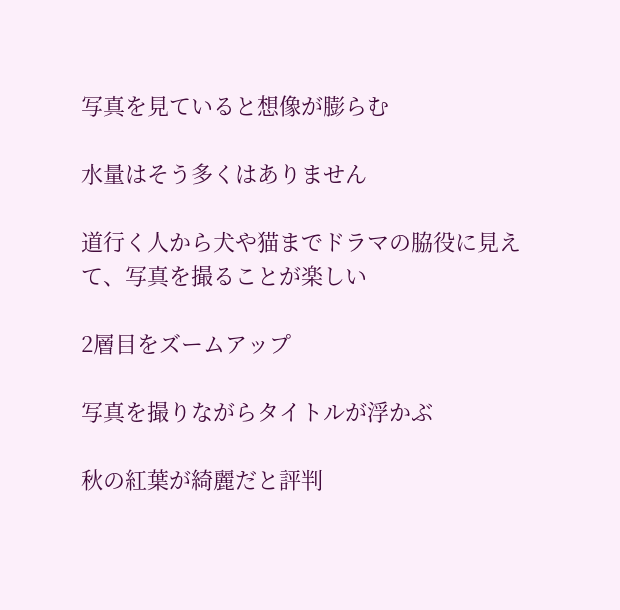写真を見ていると想像が膨らむ

水量はそう多くはありません

道行く人から犬や猫までドラマの脇役に見えて、写真を撮ることが楽しい

2層目をズームアップ

写真を撮りながらタイトルが浮かぶ

秋の紅葉が綺麗だと評判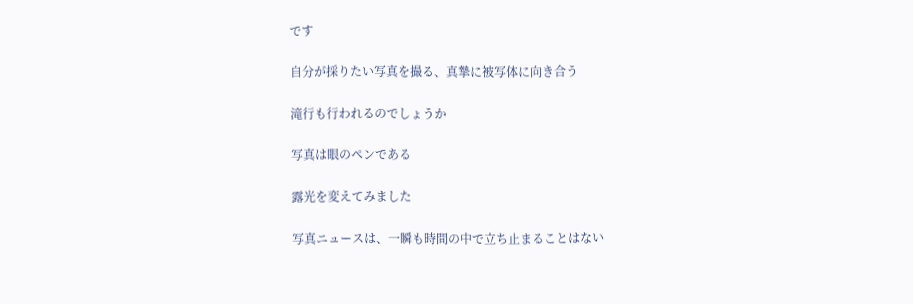です

自分が採りたい写真を撮る、真摯に被写体に向き合う

滝行も行われるのでしょうか

写真は眼のペンである

露光を変えてみました

写真ニュースは、一瞬も時間の中で立ち止まることはない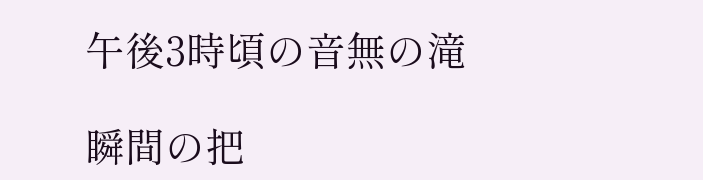午後3時頃の音無の滝

瞬間の把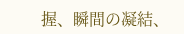握、瞬間の凝結、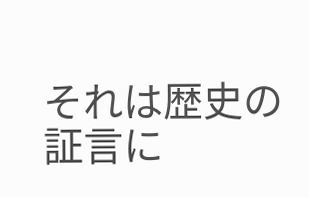それは歴史の証言に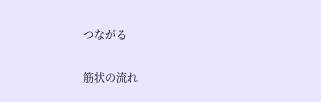つながる

筋状の流れ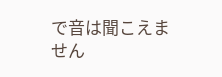で音は聞こえません